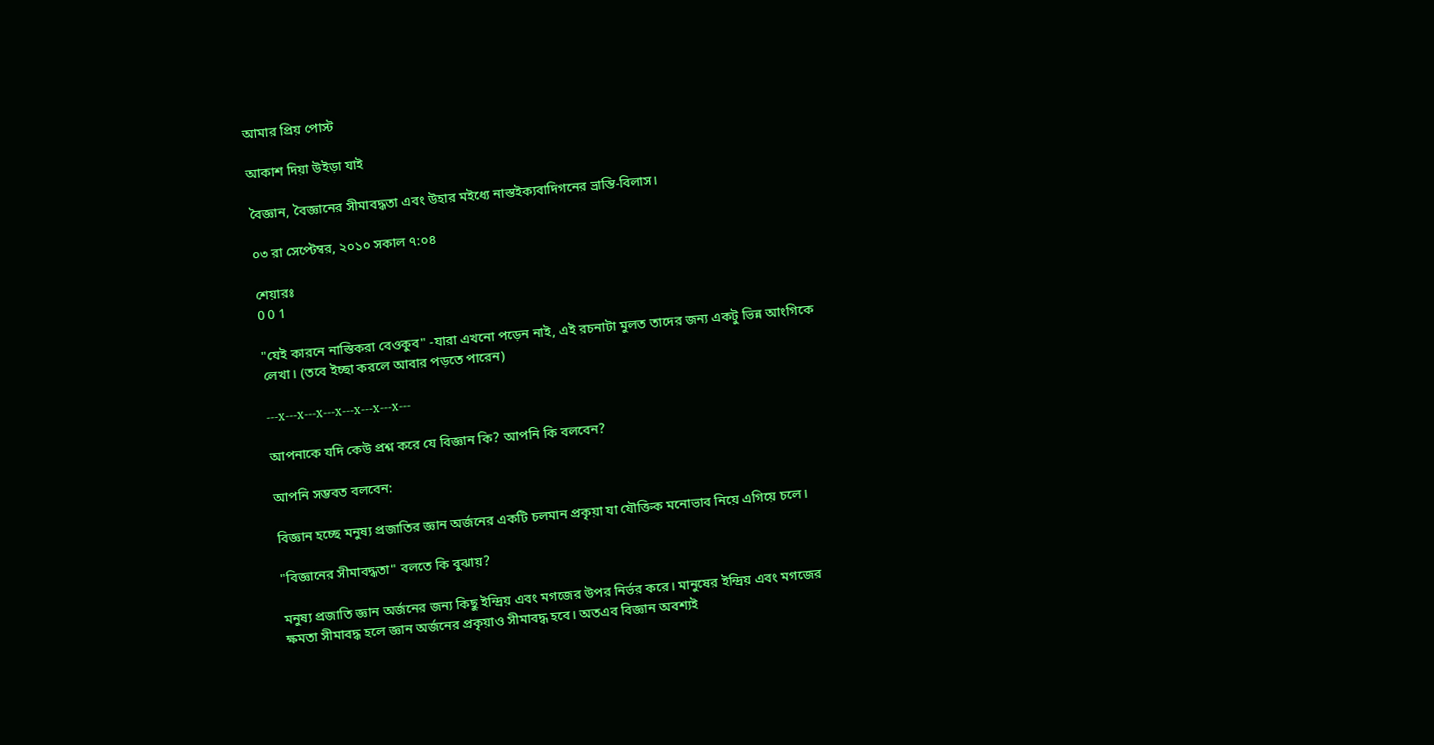আমার প্রিয় পোস্ট

আকাশ দিয়া উইড়া যাই

বৈজ্ঞান, বৈজ্ঞানের সীমাবদ্ধতা এবং উহার মইধ্যে নাস্তইক্যবাদিগনের ভ্রান্তি-বিলাস।

০৩ রা সেপ্টেম্বর, ২০১০ সকাল ৭:০৪

শেয়ারঃ
0 0 1

"যেই কারনে নাস্তিকরা বেওকুব" -যারা এখনো পড়েন নাই, এই রচনাটা মুলত তাদের জন্য একটু ভিন্ন আংগিকে লেখা। (তবে ইচ্ছা করলে আবার পড়তে পারেন)

---x---x---x---x---x---x---x---

আপনাকে যদি কেউ প্রশ্ন করে যে বিজ্ঞান কি? আপনি কি বলবেন?

আপনি সম্ভবত বলবেন:

বিজ্ঞান হচ্ছে মনুষ্য প্রজাতির জ্ঞান অর্জনের একটি চলমান প্রকৃয়া যা যৌক্তিক মনোভাব নিয়ে এগিয়ে চলে।

"বিজ্ঞানের সীমাবদ্ধতা" বলতে কি বুঝায়?

মনুষ্য প্রজাতি জ্ঞান অর্জনের জন্য কিছু ইন্দ্রিয় এবং মগজের উপর নির্ভর করে। মানুষের ইন্দ্রিয় এবং মগজের ক্ষমতা সীমাবদ্ধ হলে জ্ঞান অর্জনের প্রকৃয়াও সীমাবদ্ধ হবে। অতএব বিজ্ঞান অবশ্যই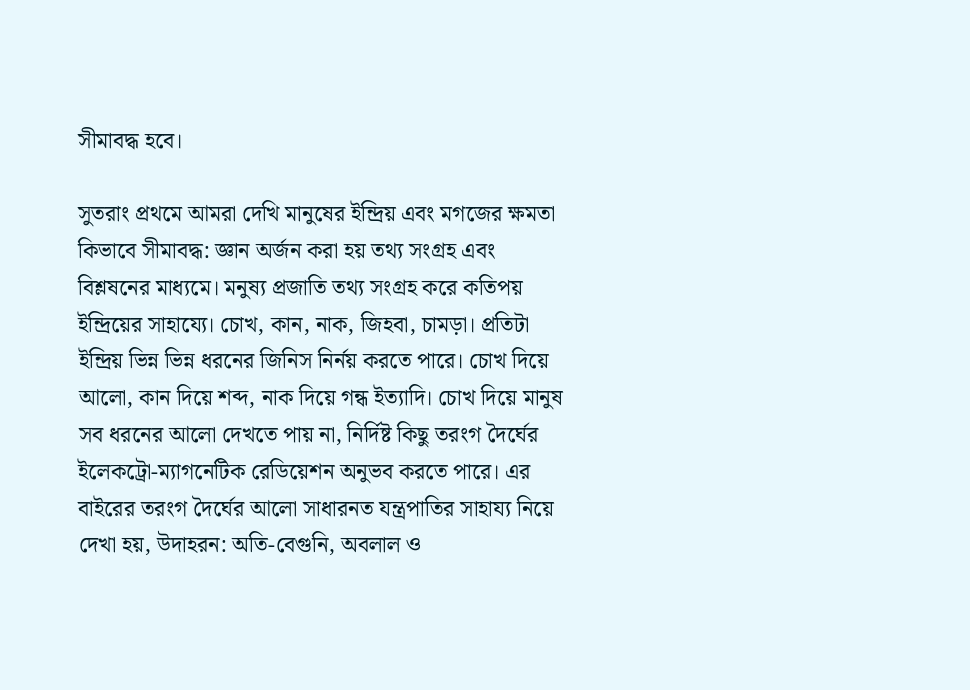সীমাবদ্ধ হবে।

সুতরাং প্রথমে আমরা দেখি মানুষের ইন্দ্রিয় এবং মগজের ক্ষমতা কিভাবে সীমাবদ্ধ: জ্ঞান অর্জন করা হয় তথ্য সংগ্রহ এবং বিশ্লষনের মাধ্যমে। মনুষ্য প্রজাতি তথ্য সংগ্রহ করে কতিপয় ইন্দ্রিয়ের সাহায্যে। চোখ, কান, নাক, জিহবা, চামড়া। প্রতিটা ইন্দ্রিয় ভিন্ন ভিন্ন ধরনের জিনিস নির্নয় করতে পারে। চোখ দিয়ে আলো, কান দিয়ে শব্দ, নাক দিয়ে গন্ধ ইত্যাদি। চোখ দিয়ে মানুষ সব ধরনের আলো দেখতে পায় না, নির্দিষ্ট কিছু তরংগ দৈর্ঘের ইলেকট্রো-ম্যাগনেটিক রেডিয়েশন অনুভব করতে পারে। এর বাইরের তরংগ দৈর্ঘের আলো সাধারনত যন্ত্রপাতির সাহায্য নিয়ে দেখা হয়, উদাহরন: অতি-বেগুনি, অবলাল ও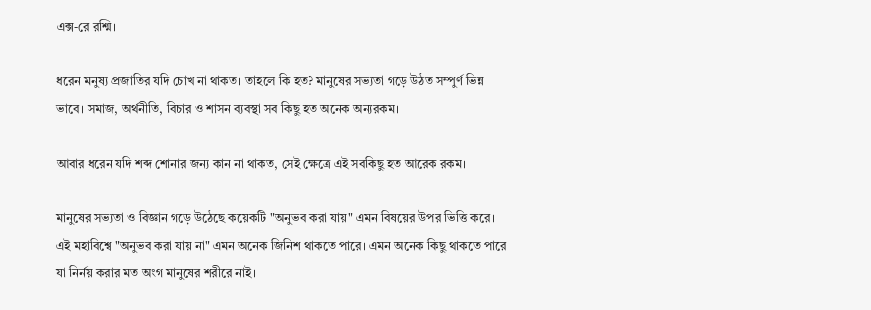এক্স-রে রশ্মি।

ধরেন মনুষ্য প্রজাতির যদি চোখ না থাকত। তাহলে কি হত? মানুষের সভ্যতা গড়ে উঠত সম্পুর্ণ ভিন্ন ভাবে। সমাজ, অর্থনীতি, বিচার ও শাসন ব্যবস্থা সব কিছু হত অনেক অন্যরকম।

আবার ধরেন যদি শব্দ শোনার জন্য কান না থাকত, সেই ক্ষেত্রে এই সবকিছু হত আরেক রকম।

মানুষের সভ্যতা ও বিজ্ঞান গড়ে উঠেছে কয়েকটি "অনুভব করা যায়" এমন বিষয়ের উপর ভিত্তি করে। এই মহাবিশ্বে "অনুভব করা যায় না" এমন অনেক জিনিশ থাকতে পারে। এমন অনেক কিছু থাকতে পারে যা নির্নয় করার মত অংগ মানুষের শরীরে নাই।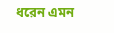ধরেন এমন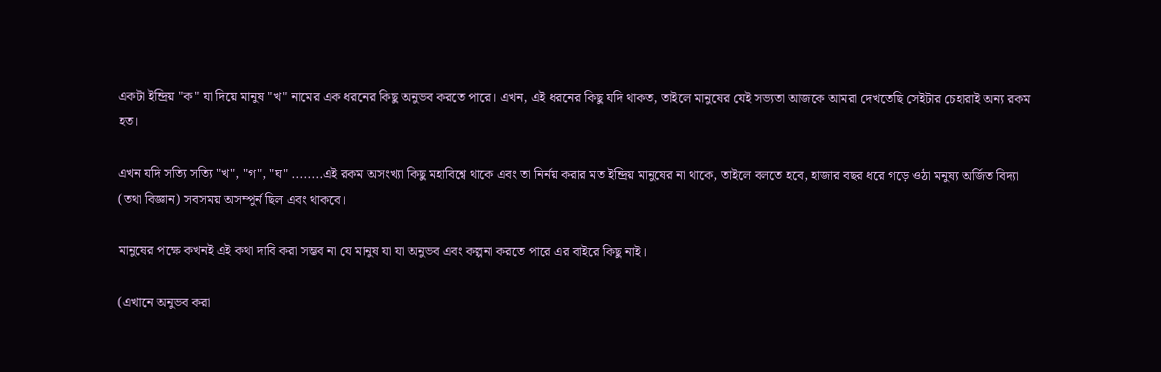একটা ইন্দ্রিয় "ক" যা দিয়ে মানুষ "খ" নামের এক ধরনের কিছু অনুভব করতে পারে। এখন, এই ধরনের কিছু যদি থাকত, তাইলে মানুষের যেই সভ্যতা আজকে আমরা দেখতেছি সেইটার চেহারাই অন্য রকম হত।

এখন যদি সত্যি সত্যি "খ", "গ", "ঘ" ........এই রকম অসংখ্যা কিছু মহাবিশ্বে থাকে এবং তা নির্নয় করার মত ইন্দ্রিয় মানুষের না থাকে, তাইলে বলতে হবে, হাজার বছর ধরে গড়ে ওঠা মনুষ্য অর্জিত বিদ্যা (তথা বিজ্ঞান) সবসময় অসম্পুর্ন ছিল এবং থাকবে।

মানুষের পক্ষে কখনই এই কথা দাবি করা সম্ভব না যে মানুষ যা যা অনুভব এবং কল্পনা করতে পারে এর বাইরে কিছু নাই।

(এখানে অনুভব করা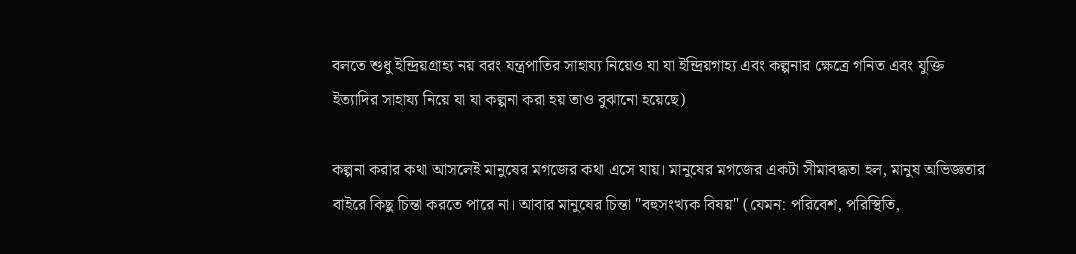বলতে শুধু ইন্দ্রিয়গ্রাহ্য নয় বরং যন্ত্রপাতির সাহায্য নিয়েও যা যা ইন্দ্রিয়গাহ্য এবং কল্পনার ক্ষেত্রে গনিত এবং যুক্তি ইত্যাদির সাহায্য নিয়ে যা যা কল্পনা করা হয় তাও বুঝানো হয়েছে)

কল্পনা করার কথা আসলেই মানুষের মগজের কথা এসে যায়। মানুষের মগজের একটা সীমাবদ্ধতা হল, মানুষ অভিজ্ঞতার বাইরে কিছু চিন্তা করতে পারে না। আবার মানুষের চিন্তা "বহুসংখ্যক বিষয়" (যেমন: পরিবেশ, পরিস্থিতি,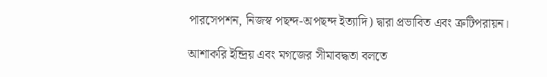পারসেপশন, নিজস্ব পছন্দ-অপছন্দ ইত্যাদি) দ্বারা প্রভাবিত এবং ত্রুটিপরায়ন।

আশাকরি ইন্দ্রিয় এবং মগজের সীমাবদ্ধতা বলতে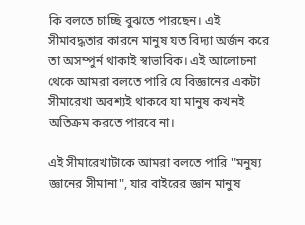কি বলতে চাচ্ছি বুঝতে পারছেন। এই সীমাবদ্ধতার কারনে মানুষ যত বিদ্যা অর্জন করে তা অসম্পুর্ন থাকাই স্বাভাবিক। এই আলোচনা থেকে আমরা বলতে পারি যে বিজ্ঞানের একটা সীমারেখা অবশ্যই থাকবে যা মানুষ কখনই অতিক্রম করতে পারবে না।

এই সীমারেখাটাকে আমরা বলতে পারি "মনুষ্য জ্ঞানের সীমানা", যার বাইরের জ্ঞান মানুষ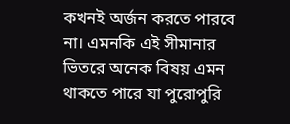কখনই অর্জন করতে পারবে না। এমনকি এই সীমানার ভিতরে অনেক বিষয় এমন থাকতে পারে যা পুরোপুরি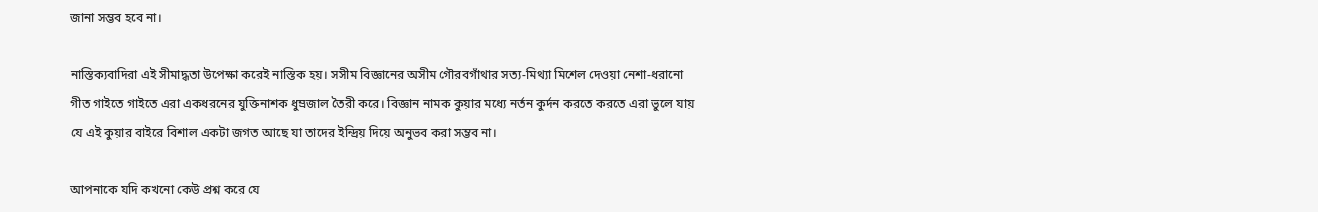জানা সম্ভব হবে না।

নাস্তিক্যবাদিরা এই সীমাদ্ধতা উপেক্ষা করেই নাস্তিক হয়। সসীম বিজ্ঞানের অসীম গৌরবগাঁথার সত্য-মিথ্যা মিশেল দেওয়া নেশা-ধরানো গীত গাইতে গাইতে এরা একধরনের যুক্তিনাশক ধুম্রজাল তৈরী করে। বিজ্ঞান নামক কুয়ার মধ্যে নর্তন কুর্দন করতে করতে এরা ভুলে যায় যে এই কুয়ার বাইরে বিশাল একটা জগত আছে যা তাদের ইন্দ্রিয় দিয়ে অনুভব করা সম্ভব না।

আপনাকে যদি কখনো কেউ প্রশ্ন করে যে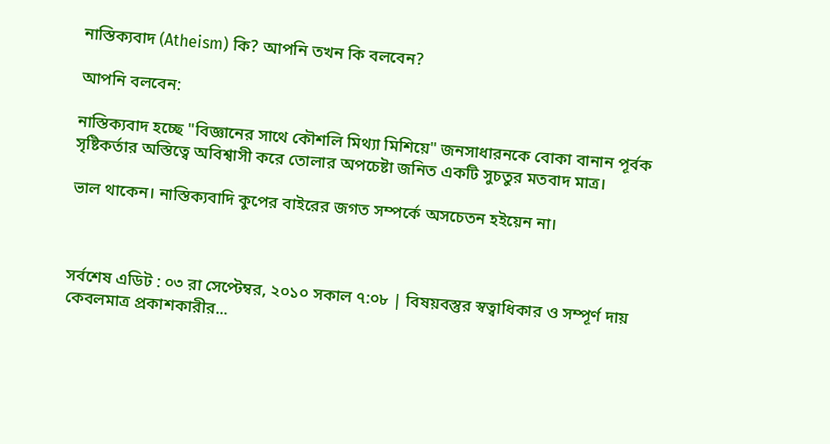নাস্তিক্যবাদ (Atheism) কি? আপনি তখন কি বলবেন?

আপনি বলবেন:

নাস্তিক্যবাদ হচ্ছে "বিজ্ঞানের সাথে কৌশলি মিথ্যা মিশিয়ে" জনসাধারনকে বোকা বানান পূর্বক সৃষ্টিকর্তার অস্তিত্বে অবিশ্বাসী করে তোলার অপচেষ্টা জনিত একটি সুচতুর মতবাদ মাত্র।

ভাল থাকেন। নাস্তিক্যবাদি কুপের বাইরের জগত সম্পর্কে অসচেতন হইয়েন না।



সর্বশেষ এডিট : ০৩ রা সেপ্টেম্বর, ২০১০ সকাল ৭:০৮ | বিষয়বস্তুর স্বত্বাধিকার ও সম্পূর্ণ দায় কেবলমাত্র প্রকাশকারীর...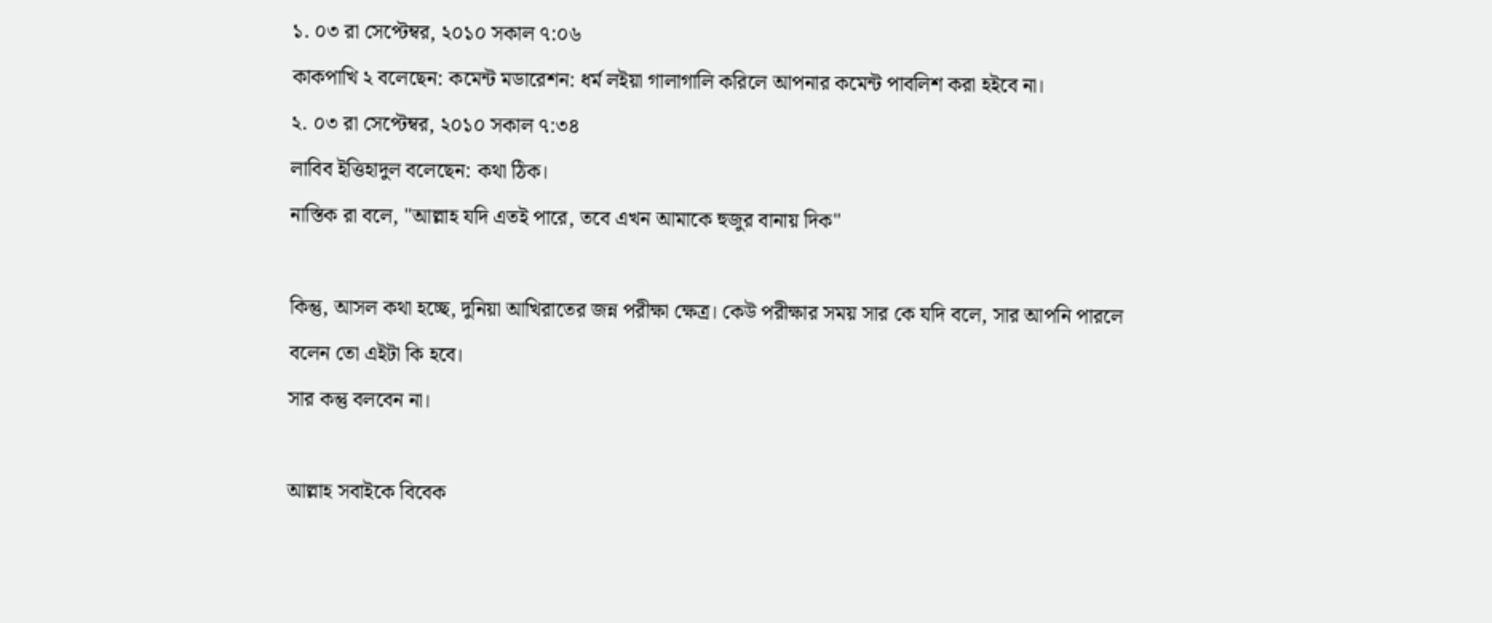১. ০৩ রা সেপ্টেম্বর, ২০১০ সকাল ৭:০৬
কাকপাখি ২ বলেছেন: কমেন্ট মডারেশন: ধর্ম লইয়া গালাগালি করিলে আপনার কমেন্ট পাবলিশ করা হইবে না।
২. ০৩ রা সেপ্টেম্বর, ২০১০ সকাল ৭:৩৪
লাবিব ইত্তিহাদুল বলেছেন: কথা ঠিক।
নাস্তিক রা বলে, "আল্লাহ যদি এতই পারে, তবে এখন আমাকে হুজুর বানায় দিক"

কিন্তু, আসল কথা হচ্ছে, দুনিয়া আখিরাতের জন্ন পরীক্ষা ক্ষেত্র। কেউ পরীক্ষার সময় সার কে যদি বলে, সার আপনি পারলে বলেন তো এইটা কি হবে।
সার কন্তু বলবেন না।

আল্লাহ সবাইকে বিবেক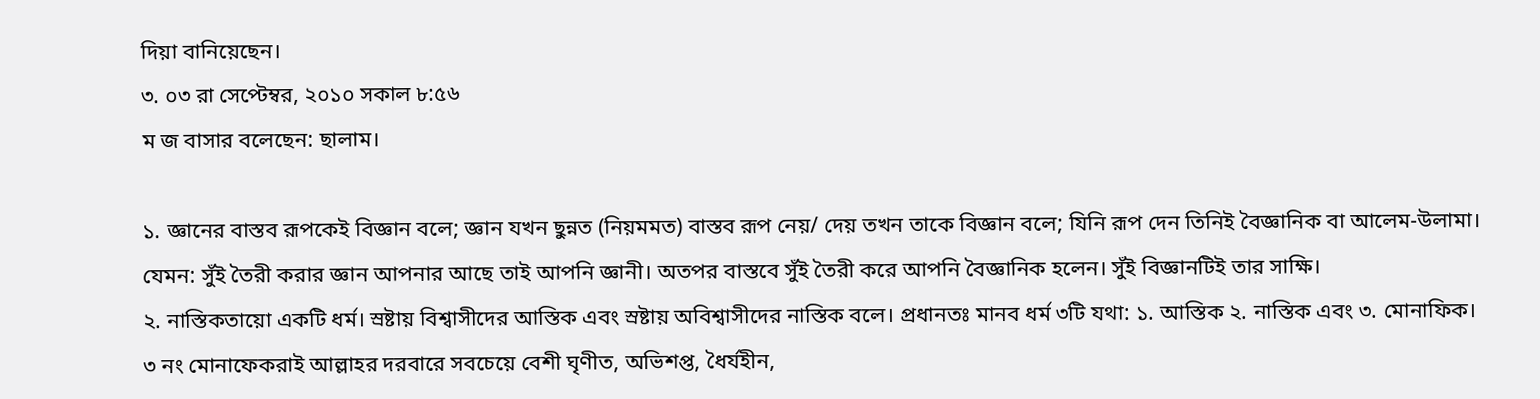দিয়া বানিয়েছেন।
৩. ০৩ রা সেপ্টেম্বর, ২০১০ সকাল ৮:৫৬
ম জ বাসার বলেছেন: ছালাম।

১. জ্ঞানের বাস্তব রূপকেই বিজ্ঞান বলে; জ্ঞান যখন ছুন্নত (নিয়মমত) বাস্তব রূপ নেয়/ দেয় তখন তাকে বিজ্ঞান বলে; যিনি রূপ দেন তিনিই বৈজ্ঞানিক বা আলেম-উলামা।
যেমন: সুঁই তৈরী করার জ্ঞান আপনার আছে তাই আপনি জ্ঞানী। অতপর বাস্তবে সুঁই তৈরী করে আপনি বৈজ্ঞানিক হলেন। সুঁই বিজ্ঞানটিই তার সাক্ষি।
২. নাস্তিকতায়ো একটি ধর্ম। স্রষ্টায় বিশ্বাসীদের আস্তিক এবং স্রষ্টায় অবিশ্বাসীদের নাস্তিক বলে। প্রধানতঃ মানব ধর্ম ৩টি যথা: ১. আস্তিক ২. নাস্তিক এবং ৩. মোনাফিক।
৩ নং মোনাফেকরাই আল্লাহর দরবারে সবচেয়ে বেশী ঘৃণীত, অভিশপ্ত, ধৈর্যহীন,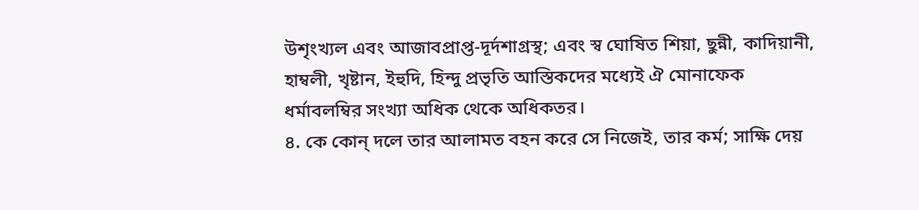উশৃংখ্যল এবং আজাবপ্রাপ্ত-দূর্দশাগ্রস্থ; এবং স্ব ঘোষিত শিয়া, ছুন্নী, কাদিয়ানী, হাম্বলী, খৃষ্টান, ইহুদি, হিন্দু প্রভৃতি আস্তিকদের মধ্যেই ঐ মোনাফেক ধর্মাবলম্বির সংখ্যা অধিক থেকে অধিকতর।
৪. কে কোন্‌ দলে তার আলামত বহন করে সে নিজেই, তার কর্ম; সাক্ষি দেয়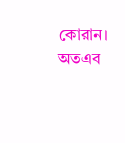কোরান।
অতএব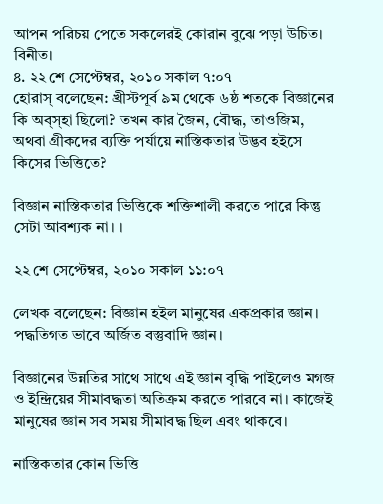আপন পরিচয় পেতে সকলেরই কোরান বুঝে পড়া উচিত।
বিনীত।
৪. ২২ শে সেপ্টেম্বর, ২০১০ সকাল ৭:০৭
হোরাস্‌ বলেছেন: খ্রীস্টপূর্ব ৯ম থেকে ৬ষ্ঠ শতকে বিজ্ঞানের কি অব্স্হা ছিলো? তখন কার জৈন, বৌদ্ধ, তাওজিম, অথবা গ্রীকদের ব্যক্তি পর্যায়ে নাস্তিকতার উদ্ভব হইসে কিসের ভিত্তিতে?

বিজ্ঞান নাস্তিকতার ভিত্তিকে শক্তিশালী করতে পারে কিন্তু সেটা আবশ্যক না। ।

২২ শে সেপ্টেম্বর, ২০১০ সকাল ১১:০৭

লেখক বলেছেন: বিজ্ঞান হইল মানুষের একপ্রকার জ্ঞান। পদ্ধতিগত ভাবে অর্জিত বস্তুবাদি জ্ঞান।

বিজ্ঞানের উন্নতির সাথে সাথে এই জ্ঞান বৃদ্ধি পাইলেও মগজ ও ইন্দ্রিয়ের সীমাবদ্ধতা অতিক্রম করতে পারবে না। কাজেই মানুষের জ্ঞান সব সময় সীমাবদ্ধ ছিল এবং থাকবে।

নাস্তিকতার কোন ভিত্তি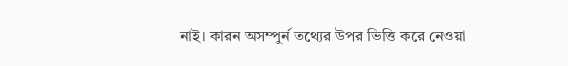নাই। কারন অসম্পুর্ন তথ্যের উপর ভিত্তি করে নেওয়া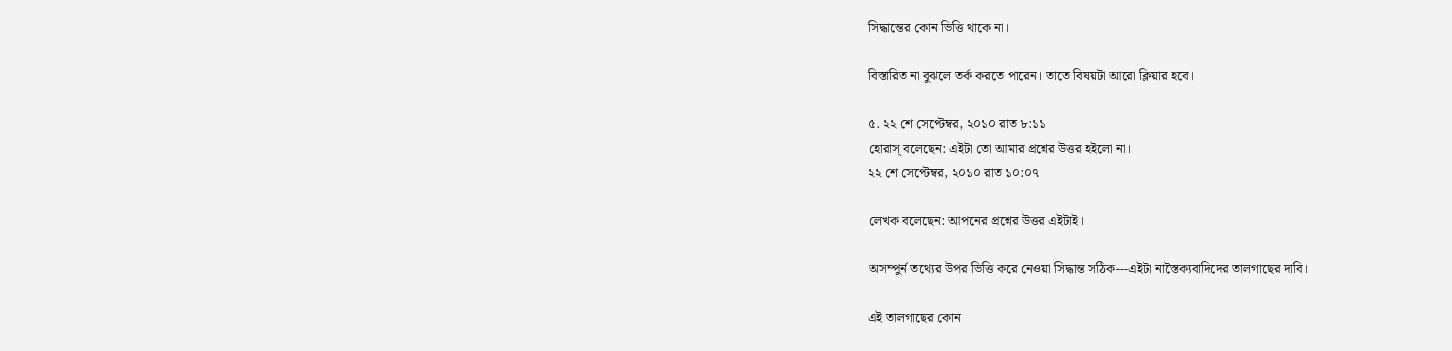সিদ্ধান্তের কোন ভিত্তি থাকে না।

বিস্তারিত না বুঝলে তর্ক করতে পারেন। তাতে বিষয়টা আরো ক্লিয়ার হবে।

৫. ২২ শে সেপ্টেম্বর, ২০১০ রাত ৮:১১
হোরাস্‌ বলেছেন: এইটা তো আমার প্রশ্নের উত্তর হইলো না।
২২ শে সেপ্টেম্বর, ২০১০ রাত ১০:০৭

লেখক বলেছেন: আপনের প্রশ্নের উত্তর এইটাই।

অসম্পুর্ন তথ্যের উপর ভিত্তি করে নেওয়া সিদ্ধান্ত সঠিক---এইটা নাস্তৈক্যবাদিদের তালগাছের দাবি।

এই তালগাছের কোন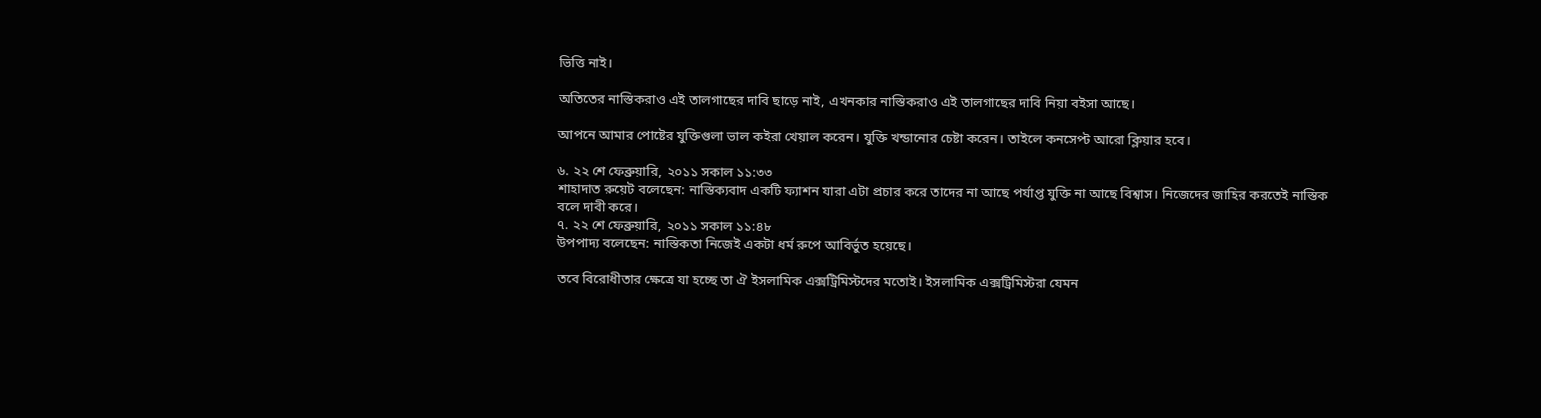ভিত্তি নাই।

অতিতের নাস্তিকরাও এই তালগাছের দাবি ছাড়ে নাই, এখনকার নাস্তিকরাও এই তালগাছের দাবি নিয়া বইসা আছে।

আপনে আমার পোষ্টের যুক্তিগুলা ভাল কইরা খেয়াল করেন। যুক্তি খন্ডানোর চেষ্টা করেন। তাইলে কনসেপ্ট আরো ক্লিয়ার হবে।

৬. ২২ শে ফেব্রুয়ারি, ২০১১ সকাল ১১:৩৩
শাহাদাত রুয়েট বলেছেন: নাস্তিক্যবাদ একটি ফ্যাশন যারা এটা প্রচার করে তাদের না আছে পর্যাপ্ত যুক্তি না আছে বিশ্বাস। নিজেদের জাহির করতেই নাস্তিক বলে দাবী করে।
৭. ২২ শে ফেব্রুয়ারি, ২০১১ সকাল ১১:৪৮
উপপাদ্য বলেছেন: নাস্তিকতা নিজেই একটা ধর্ম রুপে আবির্ভুত হয়েছে।

তবে বিরোধীতার ক্ষেত্রে যা হচ্ছে তা ঐ ইসলামিক এক্সট্রিমিস্টদের মতোই। ইসলামিক এক্সট্রিমিস্টরা যেমন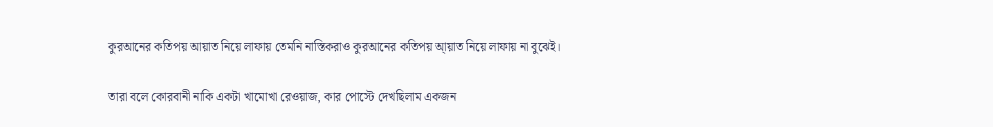কুরআনের কতিপয় আয়াত নিয়ে লাফায় তেমনি নাস্তিকরাও কুরআনের কতিপয় আ্য়াত নিয়ে লাফায় না বুঝেই।

তারা বলে কোরবানী নাকি একটা খামোখা রেওয়াজ, কার পোস্টে দেখছিলাম একজন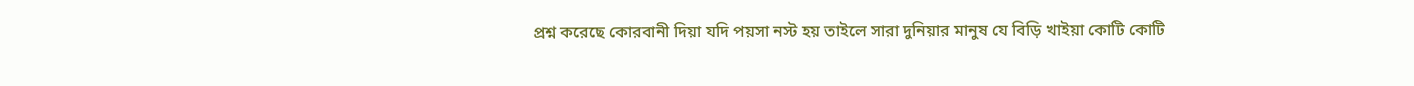প্রশ্ন করেছে কোরবানী দিয়া যদি পয়সা নস্ট হয় তাইলে সারা দুনিয়ার মানুষ যে বিড়ি খাইয়া কোটি কোটি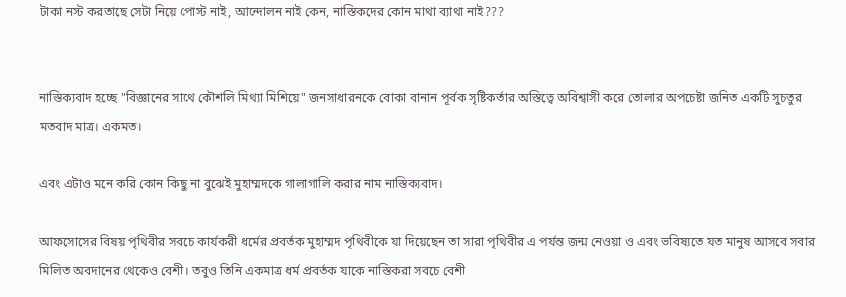টাকা নস্ট করতাছে সেটা নিয়ে পোস্ট নাই, আন্দোলন নাই কেন, নাস্তিকদের কোন মাথা ব্যাথা নাই???


নাস্তিক্যবাদ হচ্ছে "বিজ্ঞানের সাথে কৌশলি মিথ্যা মিশিয়ে" জনসাধারনকে বোকা বানান পূর্বক সৃষ্টিকর্তার অস্তিত্বে অবিশ্বাসী করে তোলার অপচেষ্টা জনিত একটি সুচতুর মতবাদ মাত্র। একমত।

এবং এটাও মনে করি কোন কিছু না বুঝেই মুহাম্মদকে গালাগালি করার নাম নাস্তিক্যবাদ।

আফসোসের বিষয় পৃথিবীর সবচে কার্যকরী ধর্মের প্রবর্তক মুহাম্মদ পৃথিবীকে যা দিয়েছেন তা সারা পৃথিবীর এ পর্যন্ত জন্ম নেওয়া ও এবং ভবিষ্যতে যত মানুষ আসবে সবার মিলিত অবদানের থেকেও বেশী। তবুও তিনি একমাত্র ধর্ম প্রবর্তক যাকে নাস্তিকরা সবচে বেশী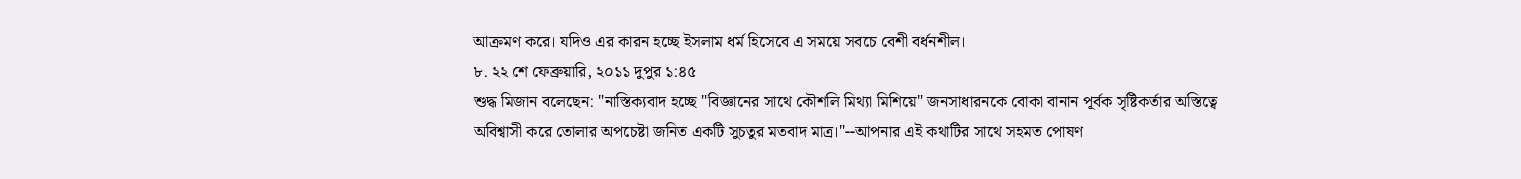আক্রমণ করে। যদিও এর কারন হচ্ছে ইসলাম ধর্ম হিসেবে এ সময়ে সবচে বেশী বর্ধনশীল।
৮. ২২ শে ফেব্রুয়ারি, ২০১১ দুপুর ১:৪৫
শুদ্ধ মিজান বলেছেন: "নাস্তিক্যবাদ হচ্ছে "বিজ্ঞানের সাথে কৌশলি মিথ্যা মিশিয়ে" জনসাধারনকে বোকা বানান পূর্বক সৃষ্টিকর্তার অস্তিত্বে অবিশ্বাসী করে তোলার অপচেষ্টা জনিত একটি সুচতুর মতবাদ মাত্র।"--আপনার এই কথাটির সাথে সহমত পোষণ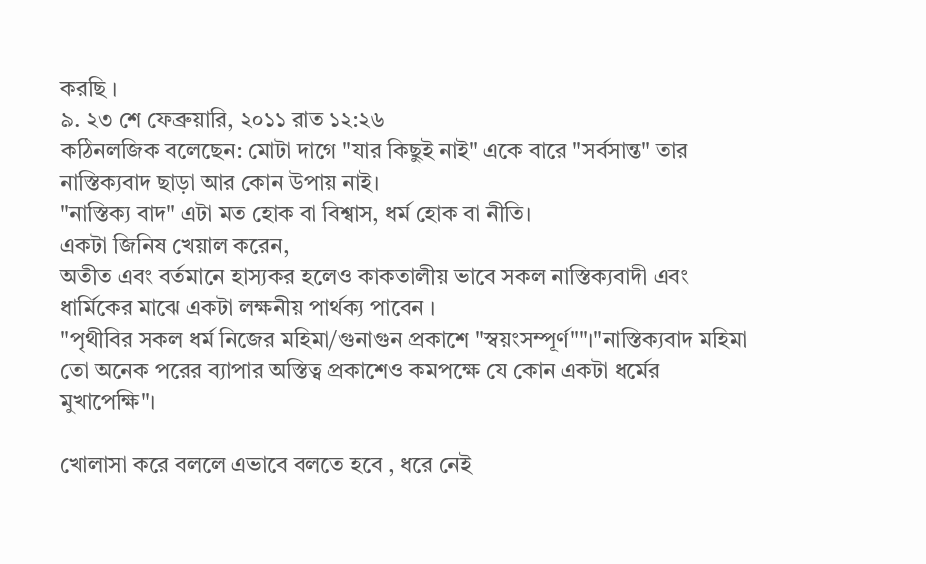করছি ।
৯. ২৩ শে ফেব্রুয়ারি, ২০১১ রাত ১২:২৬
কঠিনলজিক বলেছেন: মোটা দাগে "যার কিছুই নাই" একে বারে "সর্বসান্ত" তার নাস্তিক্যবাদ ছাড়া আর কোন উপায় নাই।
"নাস্তিক্য বাদ" এটা মত হোক বা বিশ্বাস, ধর্ম হোক বা নীতি।
একটা জিনিষ খেয়াল করেন,
অতীত এবং বর্তমানে হাস্যকর হলেও কাকতালীয় ভাবে সকল নাস্তিক্যবাদী এবং ধার্মিকের মাঝে একটা লক্ষনীয় পার্থক্য পাবেন ।
"পৃথীবির সকল ধর্ম নিজের মহিমা/গুনাগুন প্রকাশে "স্বয়ংসম্পূর্ণ""।"নাস্তিক্যবাদ মহিমা তো অনেক পরের ব্যাপার অস্তিত্ব প্রকাশেও কমপক্ষে যে কোন একটা ধর্মের মুখাপেক্ষি"।

খোলাসা করে বললে এভাবে বলতে হবে , ধরে নেই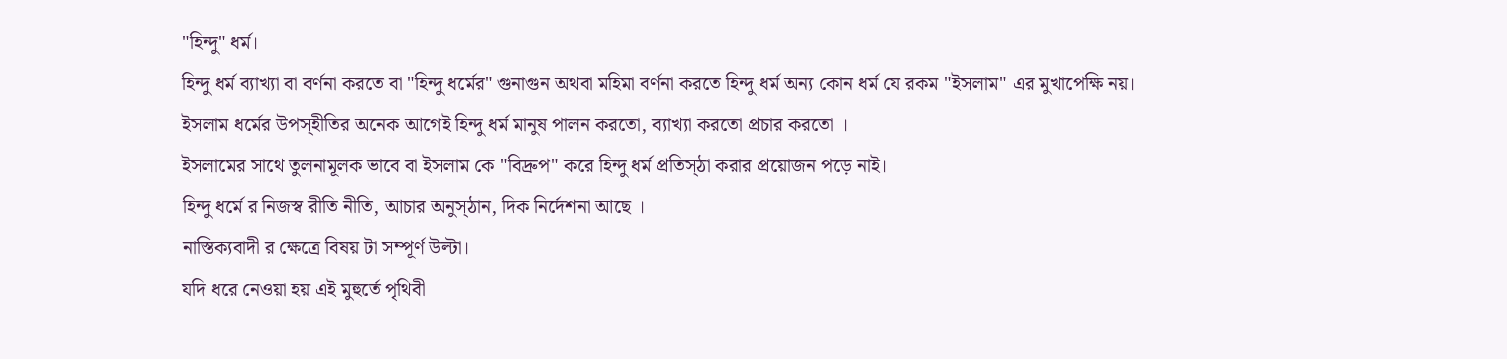"হিন্দু" ধর্ম।
হিন্দু ধর্ম ব্যাখ্যা বা বর্ণনা করতে বা "হিন্দু ধর্মের" গুনাগুন অথবা মহিমা বর্ণনা করতে হিন্দু ধর্ম অন্য কোন ধর্ম যে রকম "ইসলাম" এর মুখাপেক্ষি নয়।
ইসলাম ধর্মের উপস্হীতির অনেক আগেই হিন্দু ধর্ম মানুষ পালন করতো, ব্যাখ্যা করতো প্রচার করতো ।
ইসলামের সাথে তুলনামূলক ভাবে বা ইসলাম কে "বিদ্রুপ" করে হিন্দু ধর্ম প্রতিস্ঠা করার প্রয়োজন পড়ে নাই।
হিন্দু ধর্মে র নিজস্ব রীতি নীতি, আচার অনুস্ঠান, দিক নির্দেশনা আছে ।
নাস্তিক্যবাদী র ক্ষেত্রে বিষয় টা সম্পূর্ণ উল্টা।
যদি ধরে নেওয়া হয় এই মুহুর্তে পৃথিবী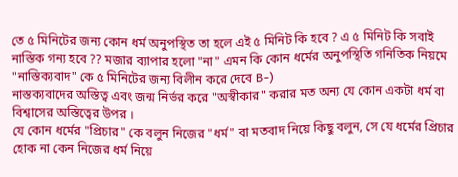তে ৫ মিনিটের জন্য কোন ধর্ম অনুপস্থিত তা হলে এই ৫ মিনিট কি হবে ? এ ৫ মিনিট কি সবাই নাস্তিক গন্য হবে ?? মজার ব্যাপার হলো "না" এমন কি কোন ধর্মের অনুপস্থিতি গনিতিক নিয়মে "নাস্তিক্যবাদ" কে ৫ মিনিটের জন্য বিলীন করে দেবে B-)
নাস্তক্যবাদের অস্তিত্ব এবং জন্ম নির্ভর করে "অস্বীকার" করার মত অন্য যে কোন একটা ধর্ম বা বিশ্বাসের অস্তিত্বের উপর ।
যে কোন ধর্মের "প্রিচার" কে বলুন নিজের "ধর্ম" বা মতবাদ নিয়ে কিছু বলুন, সে যে ধর্মের প্রিচার হোক না কেন নিজের ধর্ম নিয়ে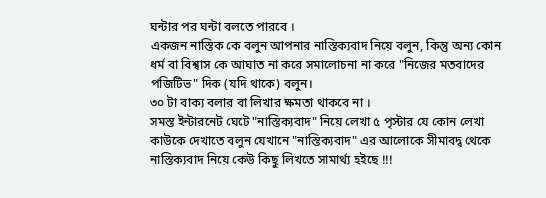ঘন্টার পর ঘন্টা বলতে পারবে ।
একজন নাস্তিক কে বলুন আপনার নাস্তিক্যবাদ নিয়ে বলুন, কিন্তু অন্য কোন ধর্ম বা বিশ্বাস কে আঘাত না করে সমালোচনা না করে "নিজের মতবাদের পজিটিভ" দিক (যদি থাকে) বলুন।
৩০ টা বাক্য বলার বা লিখার ক্ষমতা থাকবে না ।
সমস্ত ইন্টারনেট ঘেটে "নাস্তিক্যবাদ" নিয়ে লেখা ৫ পৃস্টার যে কোন লেখা কাউকে দেখাতে বলুন যেখানে "নাস্তিক্যবাদ" এর আলোকে সীমাবদ্ব থেকে নাস্তিক্যবাদ নিয়ে কেউ কিছু লিখতে সামার্থ্য হইছে !!!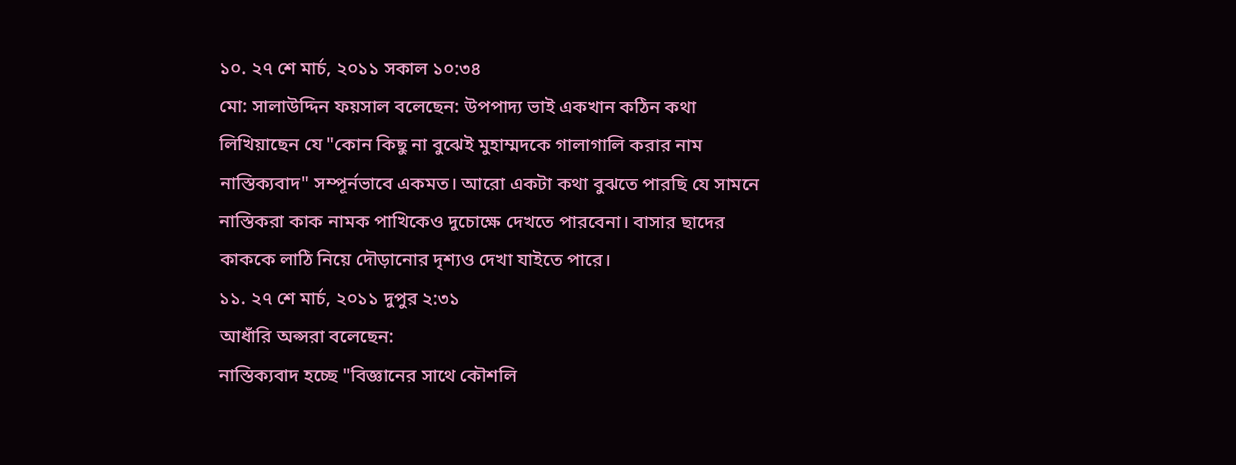১০. ২৭ শে মার্চ, ২০১১ সকাল ১০:৩৪
মো: সালাউদ্দিন ফয়সাল বলেছেন: উপপাদ্য ভাই একখান কঠিন কথা লিখিয়াছেন যে "কোন কিছু না বুঝেই মুহাম্মদকে গালাগালি করার নাম নাস্তিক্যবাদ" সম্পূর্নভাবে একমত। আরো একটা কথা বুঝতে পারছি যে সামনে নাস্তিকরা কাক নামক পাখিকেও দুচোক্ষে দেখতে পারবেনা। বাসার ছাদের কাককে লাঠি নিয়ে দৌড়ানোর দৃশ্যও দেখা যাইতে পারে।
১১. ২৭ শে মার্চ, ২০১১ দুপুর ২:৩১
আধাঁরি অপ্সরা বলেছেন:
নাস্তিক্যবাদ হচ্ছে "বিজ্ঞানের সাথে কৌশলি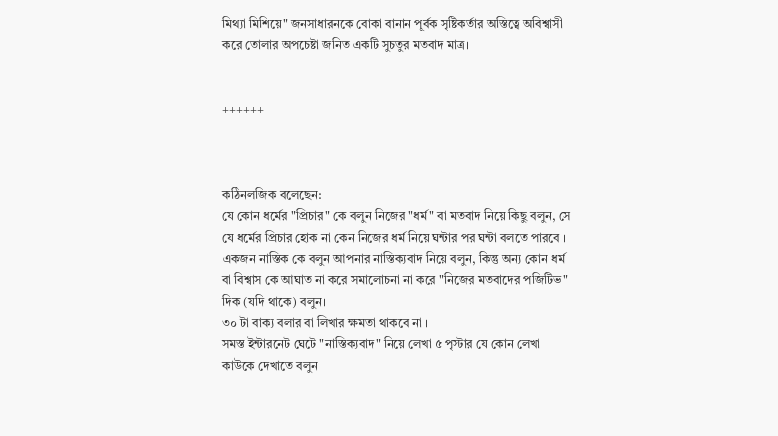মিথ্যা মিশিয়ে" জনসাধারনকে বোকা বানান পূর্বক সৃষ্টিকর্তার অস্তিত্বে অবিশ্বাসী করে তোলার অপচেষ্টা জনিত একটি সুচতুর মতবাদ মাত্র।


++++++



কঠিনলজিক বলেছেন:
যে কোন ধর্মের "প্রিচার" কে বলুন নিজের "ধর্ম" বা মতবাদ নিয়ে কিছু বলুন, সে যে ধর্মের প্রিচার হোক না কেন নিজের ধর্ম নিয়ে ঘন্টার পর ঘন্টা বলতে পারবে ।
একজন নাস্তিক কে বলুন আপনার নাস্তিক্যবাদ নিয়ে বলুন, কিন্তু অন্য কোন ধর্ম বা বিশ্বাস কে আঘাত না করে সমালোচনা না করে "নিজের মতবাদের পজিটিভ" দিক (যদি থাকে) বলুন।
৩০ টা বাক্য বলার বা লিখার ক্ষমতা থাকবে না ।
সমস্ত ইন্টারনেট ঘেটে "নাস্তিক্যবাদ" নিয়ে লেখা ৫ পৃস্টার যে কোন লেখা কাউকে দেখাতে বলুন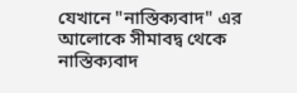যেখানে "নাস্তিক্যবাদ" এর আলোকে সীমাবদ্ব থেকে নাস্তিক্যবাদ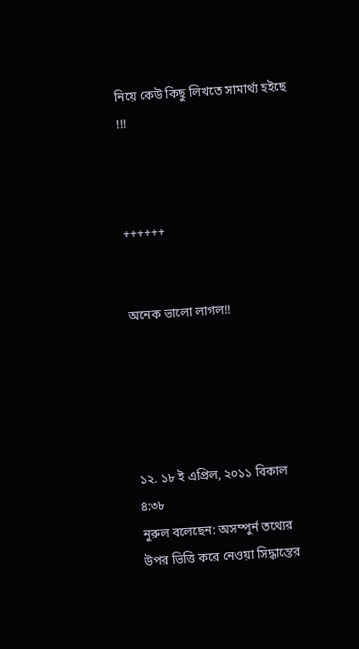নিয়ে কেউ কিছু লিখতে সামার্থ্য হইছে !!!



++++++


অনেক ভালো লাগল!!





১২. ১৮ ই এপ্রিল, ২০১১ বিকাল ৪:৩৮
নুরুল বলেছেন: অসম্পুর্ন তথ্যের উপর ভিত্তি করে নেওয়া সিদ্ধান্তের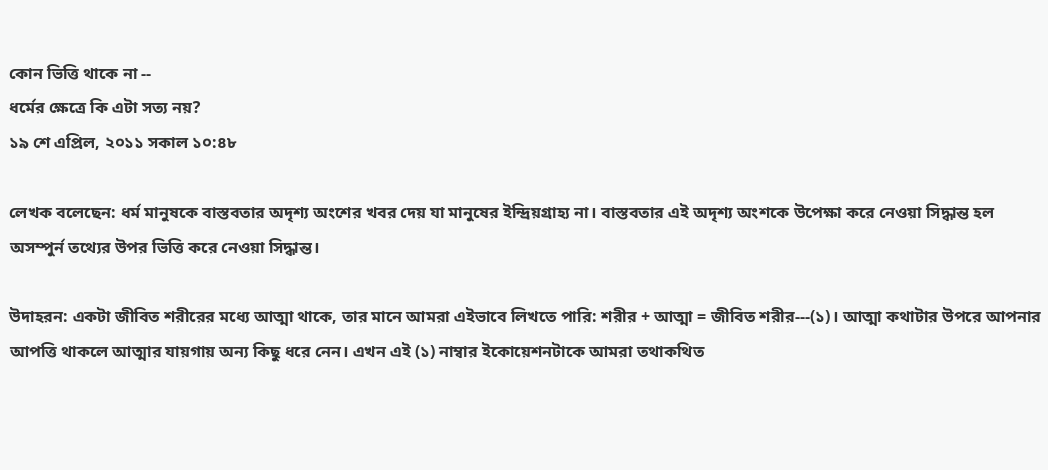কোন ভিত্তি থাকে না --
ধর্মের ক্ষেত্রে কি এটা সত্য নয়?
১৯ শে এপ্রিল, ২০১১ সকাল ১০:৪৮

লেখক বলেছেন: ধর্ম মানুষকে বাস্তবতার অদৃশ্য অংশের খবর দেয় যা মানুষের ইন্দ্রিয়গ্রাহ্য না। বাস্তবতার এই অদৃশ্য অংশকে উপেক্ষা করে নেওয়া সিদ্ধান্ত হল অসম্পুর্ন তথ্যের উপর ভিত্তি করে নেওয়া সিদ্ধান্ত।

উদাহরন: একটা জীবিত শরীরের মধ্যে আত্মা থাকে, তার মানে আমরা এইভাবে লিখতে পারি: শরীর + আত্মা = জীবিত শরীর---(১)। আত্মা কথাটার উপরে আপনার আপত্তি থাকলে আত্মার যায়গায় অন্য কিছু ধরে নেন। এখন এই (১) নাম্বার ইকোয়েশনটাকে আমরা তথাকথিত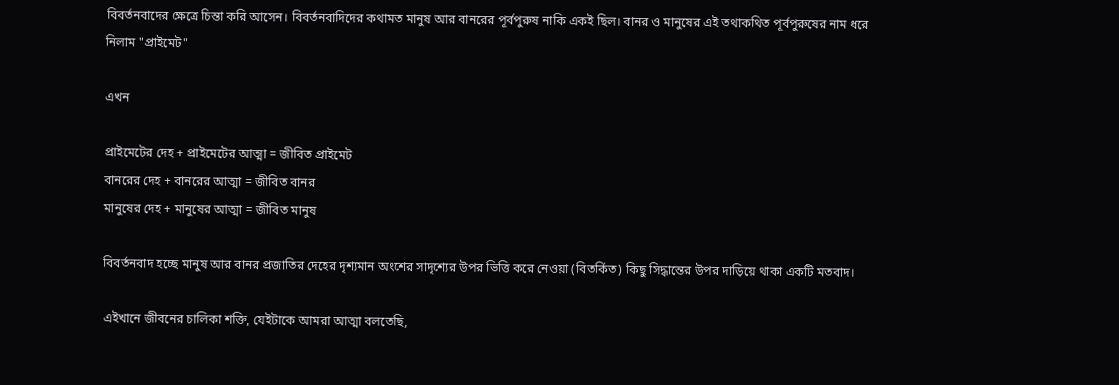বিবর্তনবাদের ক্ষেত্রে চিন্তা করি আসেন। বিবর্তনবাদিদের কথামত মানুষ আর বানরের পূর্বপুরুষ নাকি একই ছিল। বানর ও মানুষের এই তথাকথিত পূর্বপুরুষের নাম ধরে নিলাম "প্রাইমেট"

এখন

প্রাইমেটের দেহ + প্রাইমেটের আত্মা = জীবিত প্রাইমেট
বানরের দেহ + বানরের আত্মা = জীবিত বানর
মানুষের দেহ + মানুষের আত্মা = জীবিত মানুষ

বিবর্তনবাদ হচ্ছে মানুষ আর বানর প্রজাতির দেহের দৃশ্যমান অংশের সাদৃশ্যের উপর ভিত্তি করে নেওয়া (বিতর্কিত) কিছু সিদ্ধান্তের উপর দাড়িয়ে থাকা একটি মতবাদ।

এইখানে জীবনের চালিকা শক্তি, যেইটাকে আমরা আত্মা বলতেছি,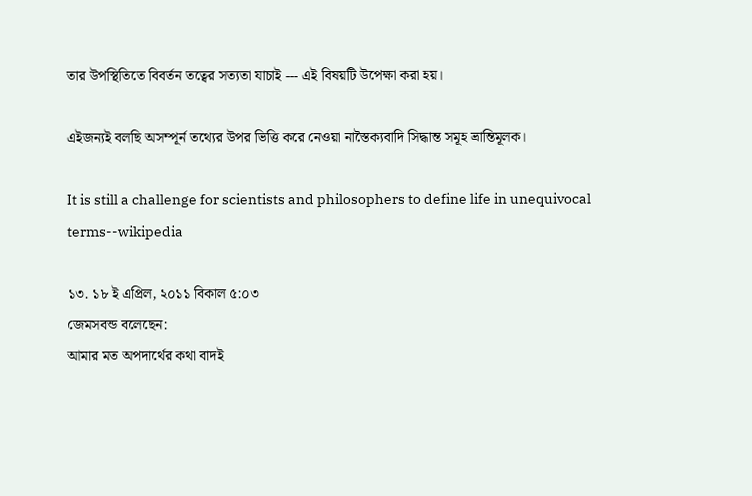তার উপস্থিতিতে বিবর্তন তত্বের সত্যতা যাচাই --- এই বিষয়টি উপেক্ষা করা হয়।

এইজন্যই বলছি অসম্পূর্ন তথ্যের উপর ভিত্তি করে নেওয়া নাস্তৈক্যবাদি সিদ্ধান্ত সমূহ ভ্রান্তিমূলক।

It is still a challenge for scientists and philosophers to define life in unequivocal terms--wikipedia

১৩. ১৮ ই এপ্রিল, ২০১১ বিকাল ৫:০৩
জেমসবন্ড বলেছেন:
আমার মত অপদার্থের কথা বাদই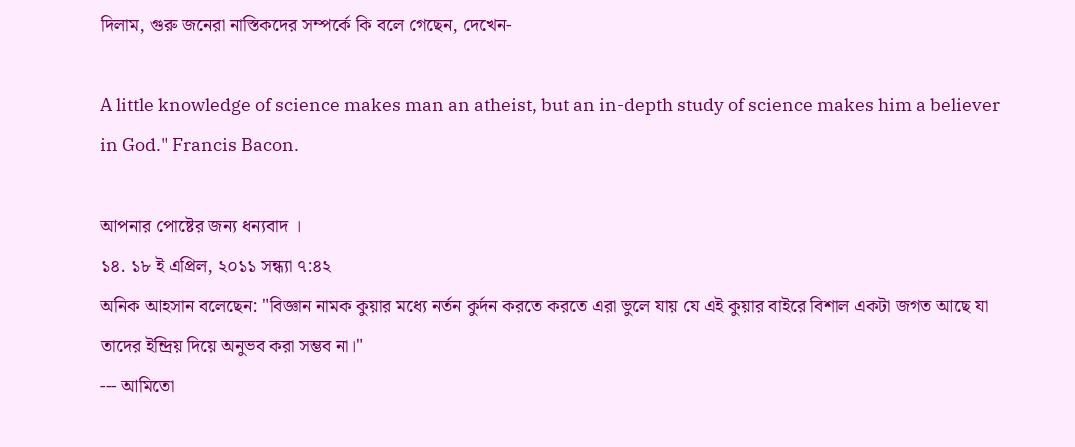দিলাম, গুরু জনেরা নাস্তিকদের সম্পর্কে কি বলে গেছেন, দেখেন-

A little knowledge of science makes man an atheist, but an in-depth study of science makes him a believer in God." Francis Bacon.

আপনার পোষ্টের জন্য ধন্যবাদ ।
১৪. ১৮ ই এপ্রিল, ২০১১ সন্ধ্যা ৭:৪২
অনিক আহসান বলেছেন: "বিজ্ঞান নামক কুয়ার মধ্যে নর্তন কুর্দন করতে করতে এরা ভুলে যায় যে এই কুয়ার বাইরে বিশাল একটা জগত আছে যা তাদের ইন্দ্রিয় দিয়ে অনুভব করা সম্ভব না।"
--- আমিতো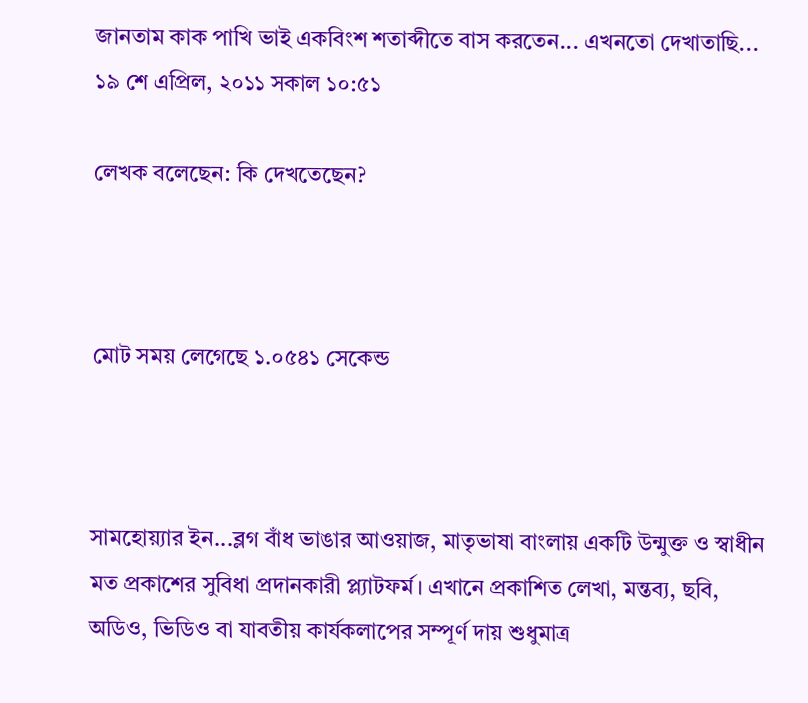জানতাম কাক পাখি ভাই একবিংশ শতাব্দীতে বাস করতেন... এখনতো দেখাতাছি...
১৯ শে এপ্রিল, ২০১১ সকাল ১০:৫১

লেখক বলেছেন: কি দেখতেছেন?



মোট সময় লেগেছে ১.০৫৪১ সেকেন্ড



সামহোয়‍্যার ইন...ব্লগ বাঁধ ভাঙার আওয়াজ, মাতৃভাষা বাংলায় একটি উন্মুক্ত ও স্বাধীন মত প্রকাশের সুবিধা প্রদানকারী প্ল্যাটফর্ম। এখানে প্রকাশিত লেখা, মন্তব‍্য, ছবি, অডিও, ভিডিও বা যাবতীয় কার্যকলাপের সম্পূর্ণ দায় শুধুমাত্র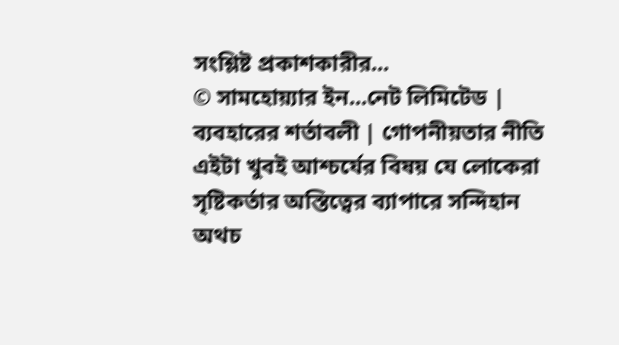সংশ্লিষ্ট প্রকাশকারীর...
© সামহোয়্যার ইন...নেট লিমিটেড | ব্যবহারের শর্তাবলী | গোপনীয়তার নীতি
এইটা খুবই আশ্চর্যের বিষয় যে লোকেরা সৃষ্টিকর্তার অস্তিত্বের ব্যাপারে সন্দিহান অথচ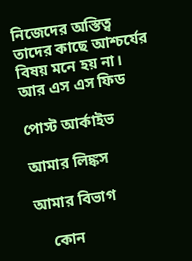নিজেদের অস্তিত্ব তাদের কাছে আশ্চর্যের বিষয় মনে হয় না।
আর এস এস ফিড

পোস্ট আর্কাইভ

আমার লিঙ্কস

আমার বিভাগ

    কোন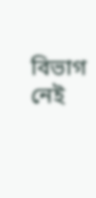বিভাগ নেই